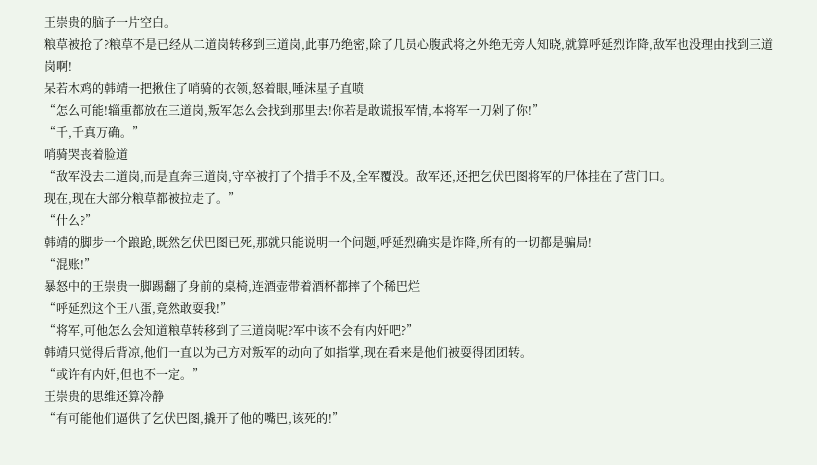王崇贵的脑子一片空白。
粮草被抢了?粮草不是已经从二道岗转移到三道岗,此事乃绝密,除了几员心腹武将之外绝无旁人知晓,就算呼延烈诈降,敌军也没理由找到三道岗啊!
呆若木鸡的韩靖一把揪住了哨骑的衣领,怒着眼,唾沫星子直喷
“怎么可能!辎重都放在三道岗,叛军怎么会找到那里去!你若是敢谎报军情,本将军一刀剁了你!”
“千,千真万确。”
哨骑哭丧着脸道
“敌军没去二道岗,而是直奔三道岗,守卒被打了个措手不及,全军覆没。敌军还,还把乞伏巴图将军的尸体挂在了营门口。
现在,现在大部分粮草都被拉走了。”
“什么?”
韩靖的脚步一个踉跄,既然乞伏巴图已死,那就只能说明一个问题,呼延烈确实是诈降,所有的一切都是骗局!
“混账!”
暴怒中的王崇贵一脚踢翻了身前的桌椅,连酒壶带着酒杯都摔了个稀巴烂
“呼延烈这个王八蛋,竟然敢耍我!”
“将军,可他怎么会知道粮草转移到了三道岗呢?军中该不会有内奸吧?”
韩靖只觉得后背凉,他们一直以为己方对叛军的动向了如指掌,现在看来是他们被耍得团团转。
“或许有内奸,但也不一定。”
王崇贵的思维还算冷静
“有可能他们逼供了乞伏巴图,撬开了他的嘴巴,该死的!”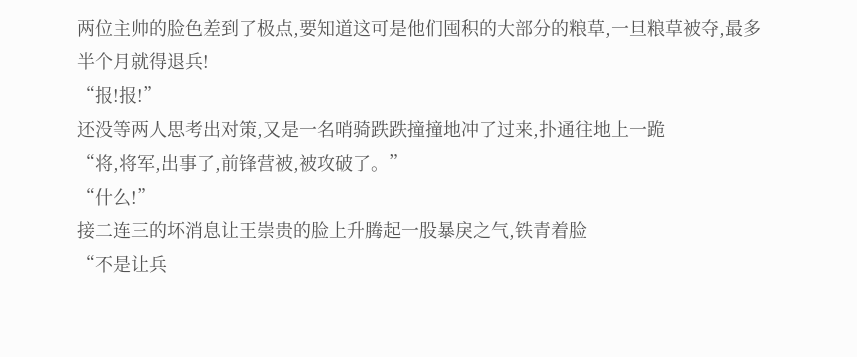两位主帅的脸色差到了极点,要知道这可是他们囤积的大部分的粮草,一旦粮草被夺,最多半个月就得退兵!
“报!报!”
还没等两人思考出对策,又是一名哨骑跌跌撞撞地冲了过来,扑通往地上一跪
“将,将军,出事了,前锋营被,被攻破了。”
“什么!”
接二连三的坏消息让王崇贵的脸上升腾起一股暴戾之气,铁青着脸
“不是让兵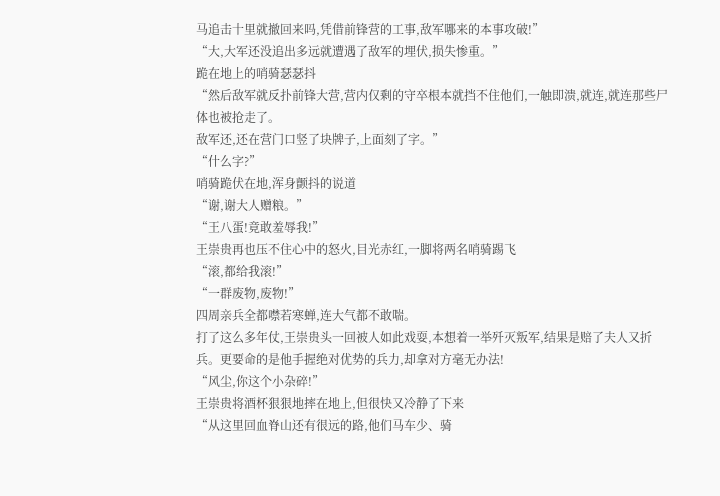马追击十里就撤回来吗,凭借前锋营的工事,敌军哪来的本事攻破!”
“大,大军还没追出多远就遭遇了敌军的埋伏,损失惨重。”
跪在地上的哨骑瑟瑟抖
“然后敌军就反扑前锋大营,营内仅剩的守卒根本就挡不住他们,一触即溃,就连,就连那些尸体也被抢走了。
敌军还,还在营门口竖了块牌子,上面刻了字。”
“什么字?”
哨骑跪伏在地,浑身颤抖的说道
“谢,谢大人赠粮。”
“王八蛋!竟敢羞辱我!”
王崇贵再也压不住心中的怒火,目光赤红,一脚将两名哨骑踢飞
“滚,都给我滚!”
“一群废物,废物!”
四周亲兵全都噤若寒蝉,连大气都不敢喘。
打了这么多年仗,王崇贵头一回被人如此戏耍,本想着一举歼灭叛军,结果是赔了夫人又折兵。更要命的是他手握绝对优势的兵力,却拿对方毫无办法!
“风尘,你这个小杂碎!”
王崇贵将酒杯狠狠地摔在地上,但很快又冷静了下来
“从这里回血脊山还有很远的路,他们马车少、骑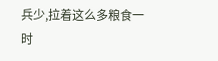兵少,拉着这么多粮食一时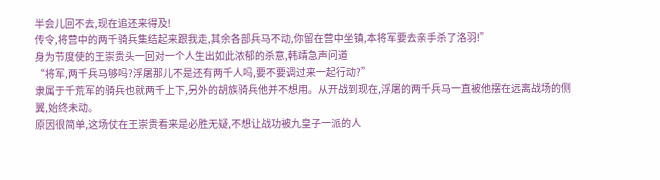半会儿回不去,现在追还来得及!
传令,将营中的两千骑兵集结起来跟我走,其余各部兵马不动,你留在营中坐镇,本将军要去亲手杀了洛羽!”
身为节度使的王崇贵头一回对一个人生出如此浓郁的杀意,韩靖急声问道
“将军,两千兵马够吗?浮屠那儿不是还有两千人吗,要不要调过来一起行动?”
隶属于千荒军的骑兵也就两千上下,另外的胡族骑兵他并不想用。从开战到现在,浮屠的两千兵马一直被他摆在远离战场的侧翼,始终未动。
原因很简单,这场仗在王崇贵看来是必胜无疑,不想让战功被九皇子一派的人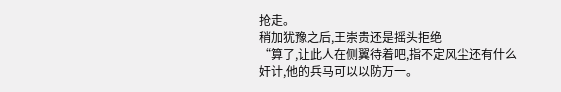抢走。
稍加犹豫之后,王崇贵还是摇头拒绝
“算了,让此人在侧翼待着吧,指不定风尘还有什么奸计,他的兵马可以以防万一。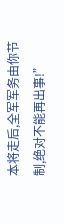本将走后,全军军务由你节制,绝对不能再出事!”